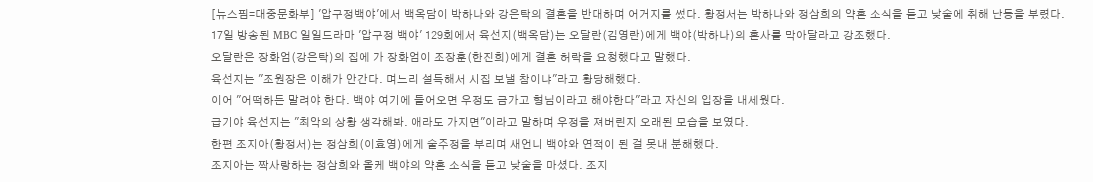[뉴스핌=대중문화부] '압구정백야'에서 백옥담이 박하나와 강은탁의 결혼을 반대하며 어거지를 썼다. 황정서는 박하나와 정삼희의 약혼 소식을 듣고 낮술에 취해 난동을 부렸다.
17일 방송된 MBC 일일드라마 '압구정 백야' 129회에서 육선지(백옥담)는 오달란(김영란)에게 백야(박하나)의 혼사를 막아달라고 강조했다.
오달란은 장화엄(강은탁)의 집에 가 장화엄이 조장훈(한진희)에게 결혼 허락을 요청했다고 말했다.
육선지는 "조원장은 이해가 안간다. 며느리 설득해서 시집 보낼 참이냐"라고 황당해했다.
이어 "어떡하든 말려야 한다. 백야 여기에 들어오면 우정도 금가고 형님이라고 해야한다"라고 자신의 입장을 내세웠다.
급기야 육선지는 "최악의 상황 생각해봐. 애라도 가지면"이라고 말하며 우정을 져버린지 오래된 모습을 보였다.
한편 조지아(황정서)는 정삼희(이효영)에게 술주정을 부리며 새언니 백야와 연적이 된 걸 못내 분해했다.
조지아는 짝사랑하는 정삼희와 올케 백야의 약혼 소식을 듣고 낮술을 마셨다. 조지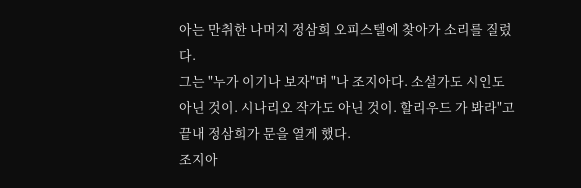아는 만취한 나머지 정삼희 오피스텔에 찾아가 소리를 질렀다.
그는 "누가 이기나 보자"며 "나 조지아다. 소설가도 시인도 아닌 것이. 시나리오 작가도 아닌 것이. 할리우드 가 봐라"고 끝내 정삼희가 문을 열게 했다.
조지아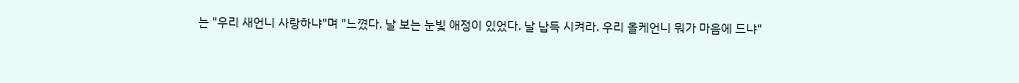는 "우리 새언니 사랑하냐"며 "느꼈다. 날 보는 눈빛 애정이 있었다. 날 납득 시켜라. 우리 올케언니 뭐가 마음에 드냐"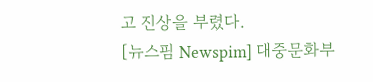고 진상을 부렸다.
[뉴스핌 Newspim] 대중문화부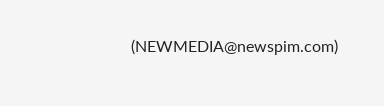(NEWMEDIA@newspim.com)